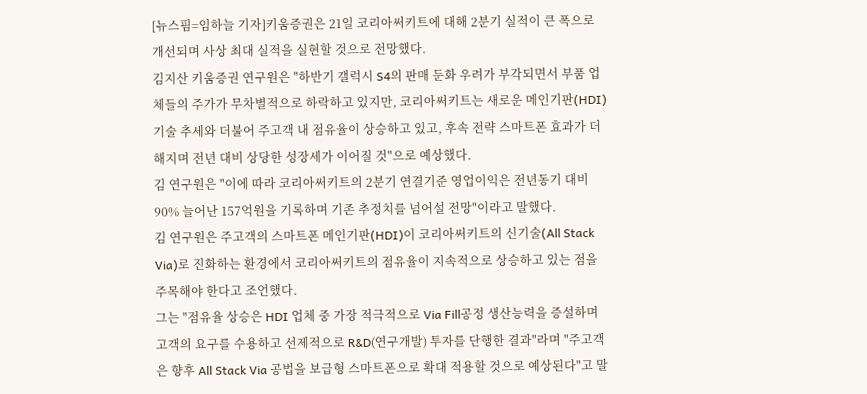[뉴스핌=임하늘 기자]키움증권은 21일 코리아써키트에 대해 2분기 실적이 큰 폭으로 개선되며 사상 최대 실적을 실현할 것으로 전망했다.
김지산 키움증권 연구원은 "하반기 갤럭시 S4의 판매 둔화 우려가 부각되면서 부품 업체들의 주가가 무차별적으로 하락하고 있지만, 코리아써키트는 새로운 메인기판(HDI) 기술 추세와 더불어 주고객 내 점유율이 상승하고 있고, 후속 전략 스마트폰 효과가 더해지며 전년 대비 상당한 성장세가 이어질 것"으로 예상했다.
김 연구원은 "이에 따라 코리아써키트의 2분기 연결기준 영업이익은 전년동기 대비 90% 늘어난 157억원을 기록하며 기존 추정치를 넘어설 전망"이라고 말했다.
김 연구원은 주고객의 스마트폰 메인기판(HDI)이 코리아써키트의 신기술(All Stack Via)로 진화하는 환경에서 코리아써키트의 점유율이 지속적으로 상승하고 있는 점을 주목해야 한다고 조언했다.
그는 "점유율 상승은 HDI 업체 중 가장 적극적으로 Via Fill공정 생산능력을 증설하며 고객의 요구를 수용하고 선제적으로 R&D(연구개발) 투자를 단행한 결과"라며 "주고객은 향후 All Stack Via 공법을 보급형 스마트폰으로 확대 적용할 것으로 예상된다"고 말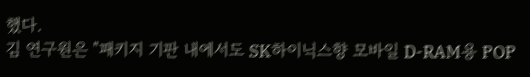했다.
김 연구원은 "패키지 기판 내에서도 SK하이닉스향 모바일 D-RAM용 POP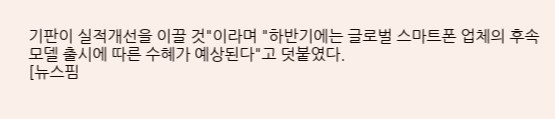기판이 실적개선을 이끌 것"이라며 "하반기에는 글로벌 스마트폰 업체의 후속 모델 출시에 따른 수혜가 예상된다"고 덧붙였다.
[뉴스핌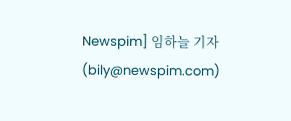Newspim] 임하늘 기자 (bily@newspim.com)